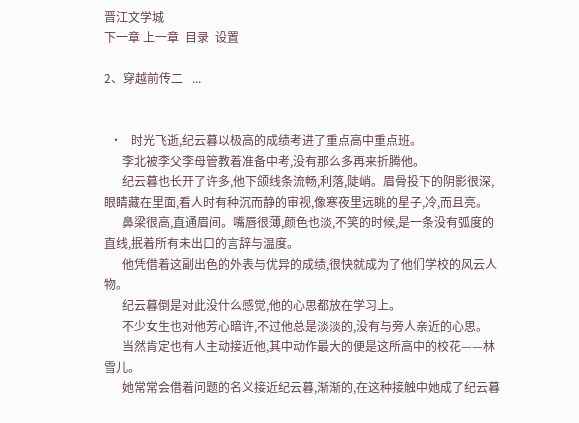晋江文学城
下一章 上一章  目录  设置

2、穿越前传二   ...


  •   时光飞逝,纪云暮以极高的成绩考进了重点高中重点班。
      李北被李父李母管教着准备中考,没有那么多再来折腾他。
      纪云暮也长开了许多,他下颌线条流畅,利落,陡峭。眉骨投下的阴影很深,眼睛藏在里面,看人时有种沉而静的审视,像寒夜里远眺的星子,冷,而且亮。
      鼻梁很高,直通眉间。嘴唇很薄,颜色也淡,不笑的时候,是一条没有弧度的直线,抿着所有未出口的言辞与温度。
      他凭借着这副出色的外表与优异的成绩,很快就成为了他们学校的风云人物。
      纪云暮倒是对此没什么感觉,他的心思都放在学习上。
      不少女生也对他芳心暗许,不过他总是淡淡的,没有与旁人亲近的心思。
      当然肯定也有人主动接近他,其中动作最大的便是这所高中的校花——林雪儿。
      她常常会借着问题的名义接近纪云暮,渐渐的,在这种接触中她成了纪云暮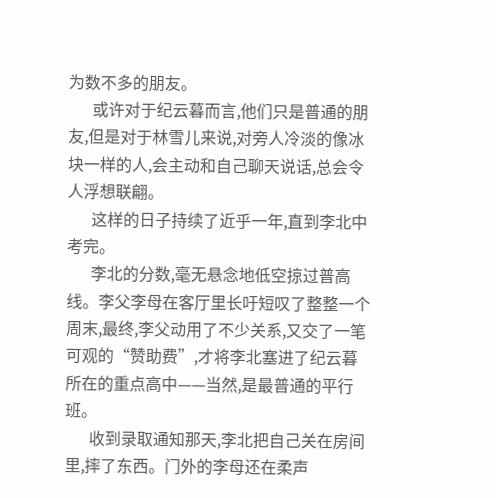为数不多的朋友。
      或许对于纪云暮而言,他们只是普通的朋友,但是对于林雪儿来说,对旁人冷淡的像冰块一样的人,会主动和自己聊天说话,总会令人浮想联翩。
      这样的日子持续了近乎一年,直到李北中考完。
      李北的分数,毫无悬念地低空掠过普高线。李父李母在客厅里长吁短叹了整整一个周末,最终,李父动用了不少关系,又交了一笔可观的“赞助费”,才将李北塞进了纪云暮所在的重点高中——当然,是最普通的平行班。
      收到录取通知那天,李北把自己关在房间里,摔了东西。门外的李母还在柔声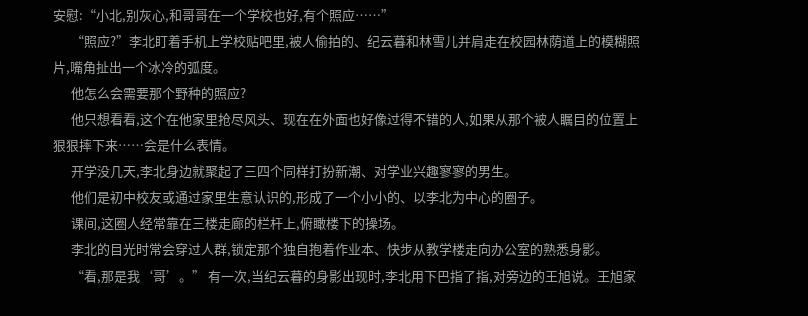安慰:“小北,别灰心,和哥哥在一个学校也好,有个照应……”
      “照应?”李北盯着手机上学校贴吧里,被人偷拍的、纪云暮和林雪儿并肩走在校园林荫道上的模糊照片,嘴角扯出一个冰冷的弧度。
      他怎么会需要那个野种的照应?
      他只想看看,这个在他家里抢尽风头、现在在外面也好像过得不错的人,如果从那个被人瞩目的位置上狠狠摔下来……会是什么表情。
      开学没几天,李北身边就聚起了三四个同样打扮新潮、对学业兴趣寥寥的男生。
      他们是初中校友或通过家里生意认识的,形成了一个小小的、以李北为中心的圈子。
      课间,这圈人经常靠在三楼走廊的栏杆上,俯瞰楼下的操场。
      李北的目光时常会穿过人群,锁定那个独自抱着作业本、快步从教学楼走向办公室的熟悉身影。
      “看,那是我‘哥’。” 有一次,当纪云暮的身影出现时,李北用下巴指了指,对旁边的王旭说。王旭家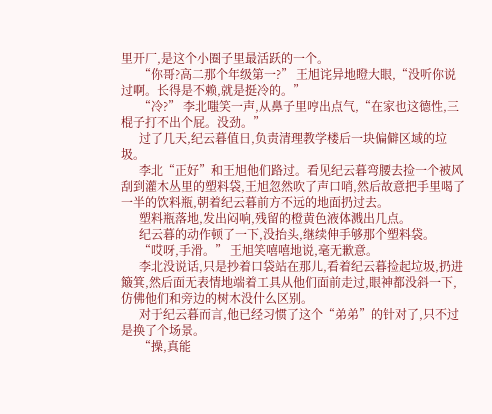里开厂,是这个小圈子里最活跃的一个。
      “你哥?高二那个年级第一?” 王旭诧异地瞪大眼,“没听你说过啊。长得是不赖,就是挺冷的。”
      “冷?” 李北嗤笑一声,从鼻子里哼出点气,“在家也这德性,三棍子打不出个屁。没劲。”
      过了几天,纪云暮值日,负责清理教学楼后一块偏僻区域的垃圾。
      李北“正好”和王旭他们路过。看见纪云暮弯腰去捡一个被风刮到灌木丛里的塑料袋,王旭忽然吹了声口哨,然后故意把手里喝了一半的饮料瓶,朝着纪云暮前方不远的地面扔过去。
      塑料瓶落地,发出闷响,残留的橙黄色液体溅出几点。
      纪云暮的动作顿了一下,没抬头,继续伸手够那个塑料袋。
      “哎呀,手滑。” 王旭笑嘻嘻地说,毫无歉意。
      李北没说话,只是抄着口袋站在那儿,看着纪云暮捡起垃圾,扔进簸箕,然后面无表情地端着工具从他们面前走过,眼神都没斜一下,仿佛他们和旁边的树木没什么区别。
      对于纪云暮而言,他已经习惯了这个“弟弟”的针对了,只不过是换了个场景。
      “操,真能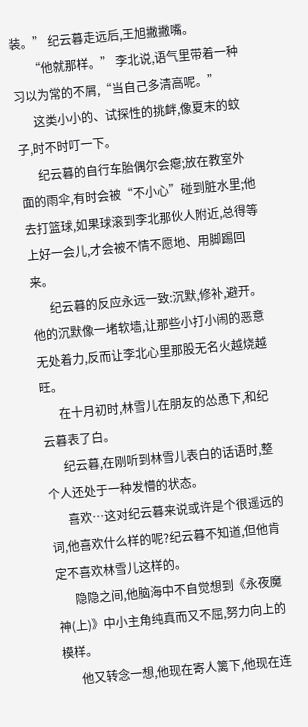装。” 纪云暮走远后,王旭撇撇嘴。
      “他就那样。” 李北说,语气里带着一种习以为常的不屑,“当自己多清高呢。”
      这类小小的、试探性的挑衅,像夏末的蚊子,时不时叮一下。
      纪云暮的自行车胎偶尔会瘪;放在教室外面的雨伞,有时会被“不小心”碰到脏水里;他去打篮球,如果球滚到李北那伙人附近,总得等上好一会儿,才会被不情不愿地、用脚踢回来。
      纪云暮的反应永远一致:沉默,修补,避开。他的沉默像一堵软墙,让那些小打小闹的恶意无处着力,反而让李北心里那股无名火越烧越旺。
      在十月初时,林雪儿在朋友的怂恿下,和纪云暮表了白。
      纪云暮,在刚听到林雪儿表白的话语时,整个人还处于一种发懵的状态。
      喜欢…这对纪云暮来说或许是个很遥远的词,他喜欢什么样的呢?纪云暮不知道,但他肯定不喜欢林雪儿这样的。
      隐隐之间,他脑海中不自觉想到《永夜魔神(上)》中小主角纯真而又不屈,努力向上的模样。
      他又转念一想,他现在寄人篱下,他现在连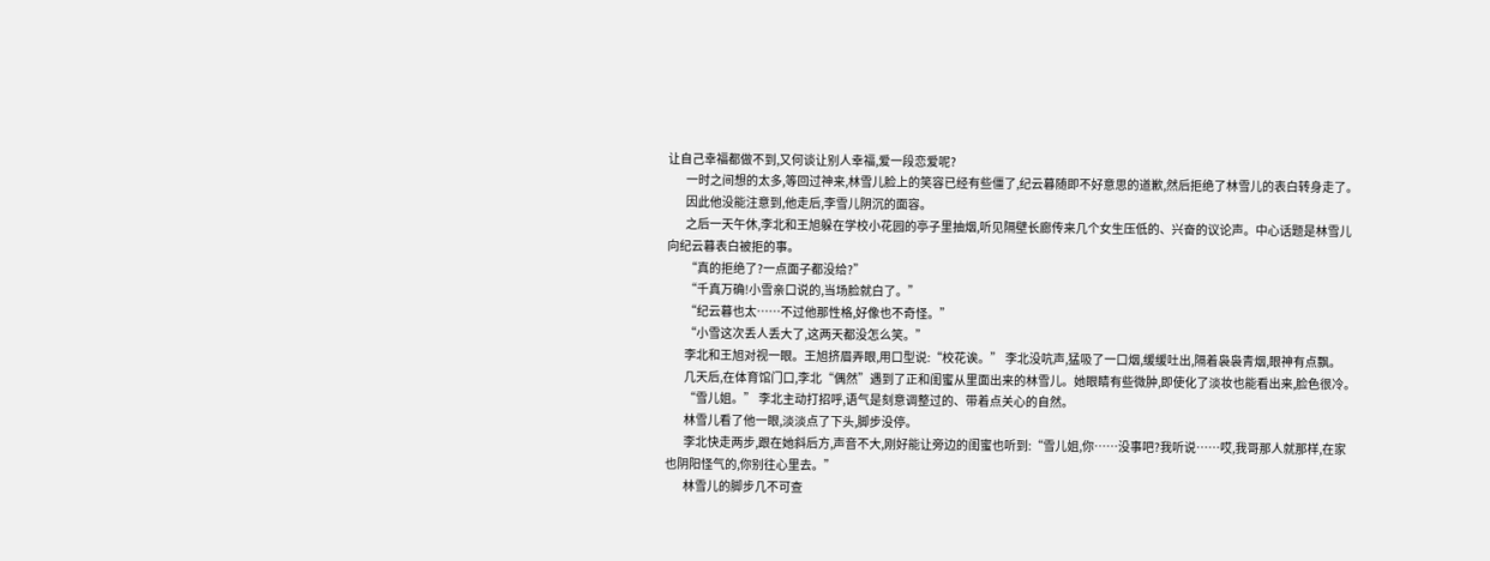让自己幸福都做不到,又何谈让别人幸福,爱一段恋爱呢?
      一时之间想的太多,等回过神来,林雪儿脸上的笑容已经有些僵了,纪云暮随即不好意思的道歉,然后拒绝了林雪儿的表白转身走了。
      因此他没能注意到,他走后,李雪儿阴沉的面容。
      之后一天午休,李北和王旭躲在学校小花园的亭子里抽烟,听见隔壁长廊传来几个女生压低的、兴奋的议论声。中心话题是林雪儿向纪云暮表白被拒的事。
      “真的拒绝了?一点面子都没给?”
      “千真万确!小雪亲口说的,当场脸就白了。”
      “纪云暮也太……不过他那性格,好像也不奇怪。”
      “小雪这次丢人丢大了,这两天都没怎么笑。”
      李北和王旭对视一眼。王旭挤眉弄眼,用口型说:“校花诶。” 李北没吭声,猛吸了一口烟,缓缓吐出,隔着袅袅青烟,眼神有点飘。
      几天后,在体育馆门口,李北“偶然”遇到了正和闺蜜从里面出来的林雪儿。她眼睛有些微肿,即使化了淡妆也能看出来,脸色很冷。
      “雪儿姐。” 李北主动打招呼,语气是刻意调整过的、带着点关心的自然。
      林雪儿看了他一眼,淡淡点了下头,脚步没停。
      李北快走两步,跟在她斜后方,声音不大,刚好能让旁边的闺蜜也听到:“雪儿姐,你……没事吧?我听说……哎,我哥那人就那样,在家也阴阳怪气的,你别往心里去。”
      林雪儿的脚步几不可查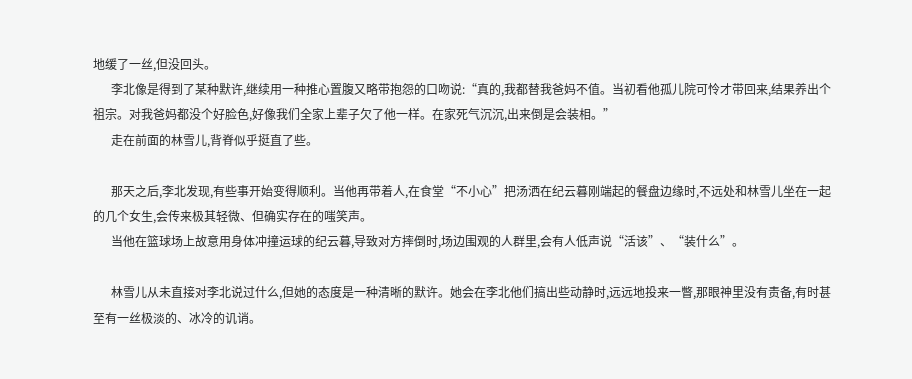地缓了一丝,但没回头。
      李北像是得到了某种默许,继续用一种推心置腹又略带抱怨的口吻说:“真的,我都替我爸妈不值。当初看他孤儿院可怜才带回来,结果养出个祖宗。对我爸妈都没个好脸色,好像我们全家上辈子欠了他一样。在家死气沉沉,出来倒是会装相。”
      走在前面的林雪儿,背脊似乎挺直了些。

      那天之后,李北发现,有些事开始变得顺利。当他再带着人,在食堂“不小心”把汤洒在纪云暮刚端起的餐盘边缘时,不远处和林雪儿坐在一起的几个女生,会传来极其轻微、但确实存在的嗤笑声。
      当他在篮球场上故意用身体冲撞运球的纪云暮,导致对方摔倒时,场边围观的人群里,会有人低声说“活该”、“装什么”。

      林雪儿从未直接对李北说过什么,但她的态度是一种清晰的默许。她会在李北他们搞出些动静时,远远地投来一瞥,那眼神里没有责备,有时甚至有一丝极淡的、冰冷的讥诮。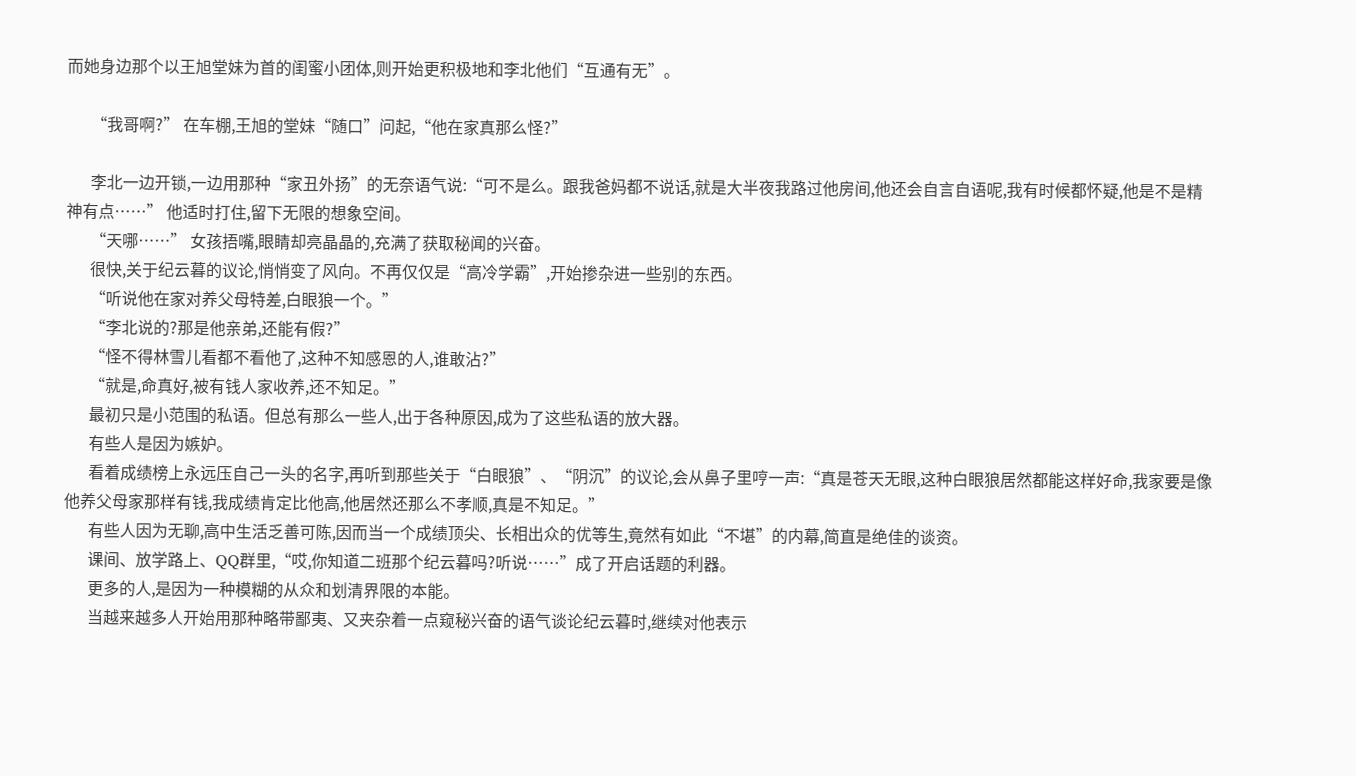而她身边那个以王旭堂妹为首的闺蜜小团体,则开始更积极地和李北他们“互通有无”。

      “我哥啊?” 在车棚,王旭的堂妹“随口”问起,“他在家真那么怪?”

      李北一边开锁,一边用那种“家丑外扬”的无奈语气说:“可不是么。跟我爸妈都不说话,就是大半夜我路过他房间,他还会自言自语呢,我有时候都怀疑,他是不是精神有点……” 他适时打住,留下无限的想象空间。
      “天哪……” 女孩捂嘴,眼睛却亮晶晶的,充满了获取秘闻的兴奋。
      很快,关于纪云暮的议论,悄悄变了风向。不再仅仅是“高冷学霸”,开始掺杂进一些别的东西。
      “听说他在家对养父母特差,白眼狼一个。”
      “李北说的?那是他亲弟,还能有假?”
      “怪不得林雪儿看都不看他了,这种不知感恩的人,谁敢沾?”
      “就是,命真好,被有钱人家收养,还不知足。”
      最初只是小范围的私语。但总有那么一些人,出于各种原因,成为了这些私语的放大器。
      有些人是因为嫉妒。
      看着成绩榜上永远压自己一头的名字,再听到那些关于“白眼狼”、“阴沉”的议论,会从鼻子里哼一声:“真是苍天无眼,这种白眼狼居然都能这样好命,我家要是像他养父母家那样有钱,我成绩肯定比他高,他居然还那么不孝顺,真是不知足。”
      有些人因为无聊,高中生活乏善可陈,因而当一个成绩顶尖、长相出众的优等生,竟然有如此“不堪”的内幕,简直是绝佳的谈资。
      课间、放学路上、QQ群里,“哎,你知道二班那个纪云暮吗?听说……”成了开启话题的利器。
      更多的人,是因为一种模糊的从众和划清界限的本能。
      当越来越多人开始用那种略带鄙夷、又夹杂着一点窥秘兴奋的语气谈论纪云暮时,继续对他表示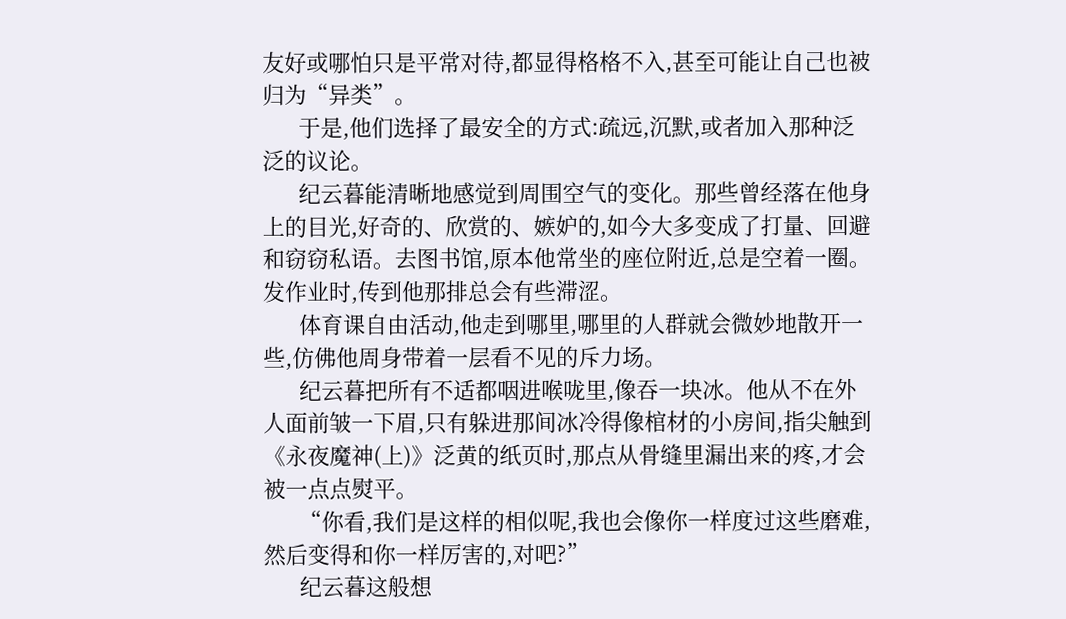友好或哪怕只是平常对待,都显得格格不入,甚至可能让自己也被归为“异类”。
      于是,他们选择了最安全的方式:疏远,沉默,或者加入那种泛泛的议论。
      纪云暮能清晰地感觉到周围空气的变化。那些曾经落在他身上的目光,好奇的、欣赏的、嫉妒的,如今大多变成了打量、回避和窃窃私语。去图书馆,原本他常坐的座位附近,总是空着一圈。发作业时,传到他那排总会有些滞涩。
      体育课自由活动,他走到哪里,哪里的人群就会微妙地散开一些,仿佛他周身带着一层看不见的斥力场。
      纪云暮把所有不适都咽进喉咙里,像吞一块冰。他从不在外人面前皱一下眉,只有躲进那间冰冷得像棺材的小房间,指尖触到《永夜魔神(上)》泛黄的纸页时,那点从骨缝里漏出来的疼,才会被一点点熨平。
      “你看,我们是这样的相似呢,我也会像你一样度过这些磨难,然后变得和你一样厉害的,对吧?”
      纪云暮这般想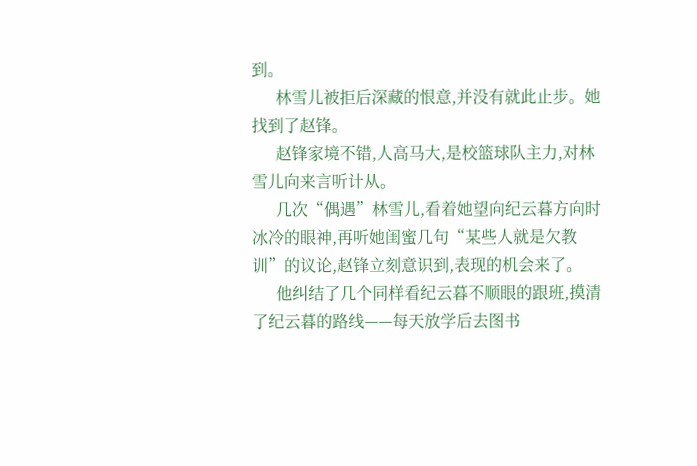到。
      林雪儿被拒后深藏的恨意,并没有就此止步。她找到了赵锋。
      赵锋家境不错,人高马大,是校篮球队主力,对林雪儿向来言听计从。
      几次“偶遇”林雪儿,看着她望向纪云暮方向时冰冷的眼神,再听她闺蜜几句“某些人就是欠教训”的议论,赵锋立刻意识到,表现的机会来了。
      他纠结了几个同样看纪云暮不顺眼的跟班,摸清了纪云暮的路线——每天放学后去图书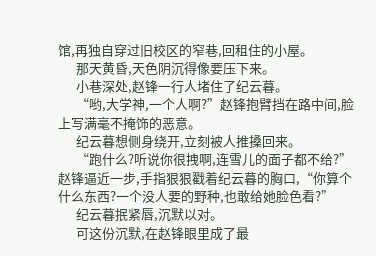馆,再独自穿过旧校区的窄巷,回租住的小屋。
      那天黄昏,天色阴沉得像要压下来。
      小巷深处,赵锋一行人堵住了纪云暮。
      “哟,大学神,一个人啊?”赵锋抱臂挡在路中间,脸上写满毫不掩饰的恶意。
      纪云暮想侧身绕开,立刻被人推搡回来。
      “跑什么?听说你很拽啊,连雪儿的面子都不给?”赵锋逼近一步,手指狠狠戳着纪云暮的胸口,“你算个什么东西?一个没人要的野种,也敢给她脸色看?”
      纪云暮抿紧唇,沉默以对。
      可这份沉默,在赵锋眼里成了最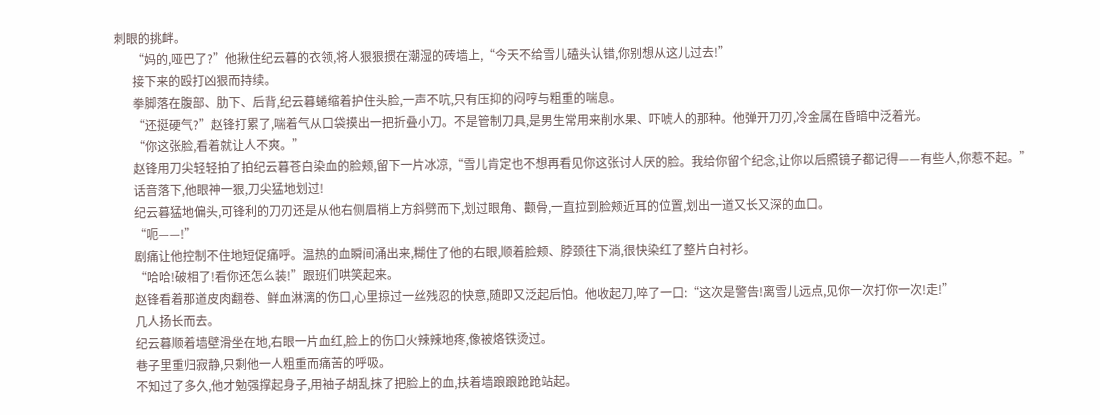刺眼的挑衅。
      “妈的,哑巴了?”他揪住纪云暮的衣领,将人狠狠掼在潮湿的砖墙上,“今天不给雪儿磕头认错,你别想从这儿过去!”
      接下来的殴打凶狠而持续。
      拳脚落在腹部、肋下、后背,纪云暮蜷缩着护住头脸,一声不吭,只有压抑的闷哼与粗重的喘息。
      “还挺硬气?”赵锋打累了,喘着气从口袋摸出一把折叠小刀。不是管制刀具,是男生常用来削水果、吓唬人的那种。他弹开刀刃,冷金属在昏暗中泛着光。
      “你这张脸,看着就让人不爽。”
      赵锋用刀尖轻轻拍了拍纪云暮苍白染血的脸颊,留下一片冰凉,“雪儿肯定也不想再看见你这张讨人厌的脸。我给你留个纪念,让你以后照镜子都记得——有些人,你惹不起。”
      话音落下,他眼神一狠,刀尖猛地划过!
      纪云暮猛地偏头,可锋利的刀刃还是从他右侧眉梢上方斜劈而下,划过眼角、颧骨,一直拉到脸颊近耳的位置,划出一道又长又深的血口。
      “呃——!”
      剧痛让他控制不住地短促痛呼。温热的血瞬间涌出来,糊住了他的右眼,顺着脸颊、脖颈往下淌,很快染红了整片白衬衫。
      “哈哈!破相了!看你还怎么装!”跟班们哄笑起来。
      赵锋看着那道皮肉翻卷、鲜血淋漓的伤口,心里掠过一丝残忍的快意,随即又泛起后怕。他收起刀,啐了一口:“这次是警告!离雪儿远点,见你一次打你一次!走!”
      几人扬长而去。
      纪云暮顺着墙壁滑坐在地,右眼一片血红,脸上的伤口火辣辣地疼,像被烙铁烫过。
      巷子里重归寂静,只剩他一人粗重而痛苦的呼吸。
      不知过了多久,他才勉强撑起身子,用袖子胡乱抹了把脸上的血,扶着墙踉踉跄跄站起。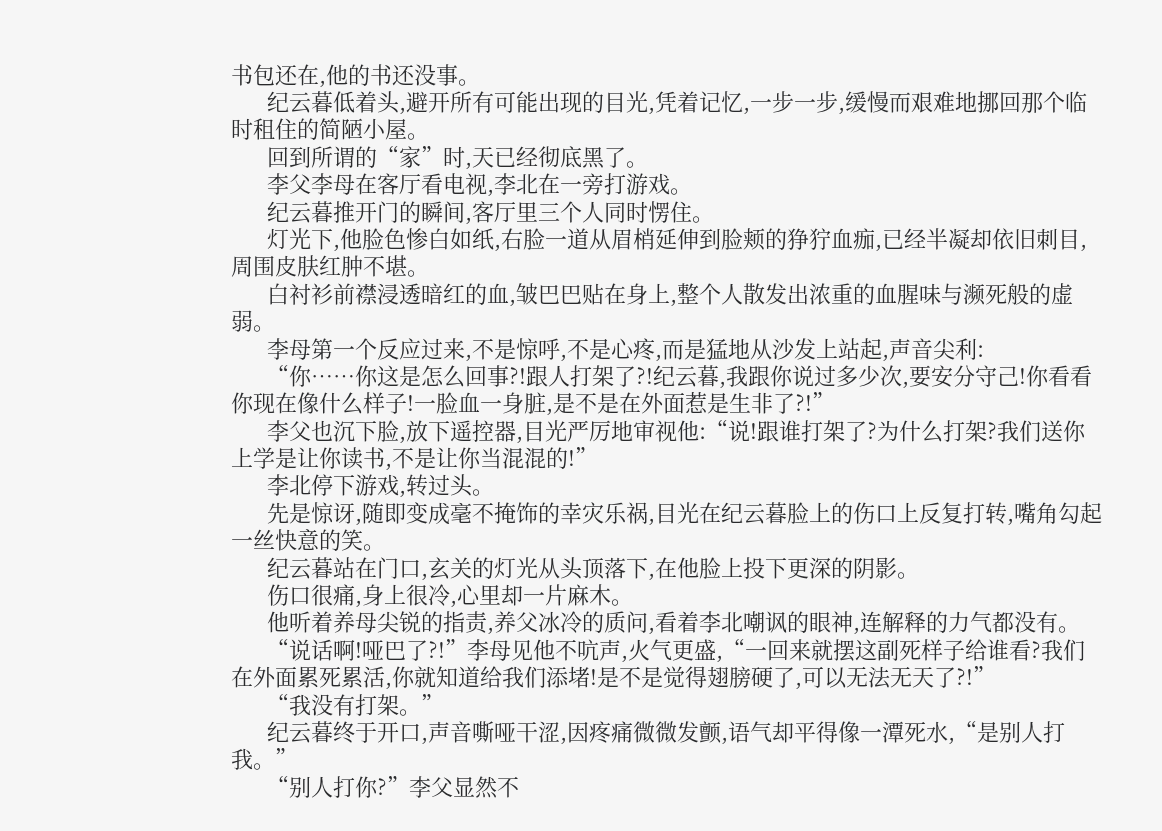书包还在,他的书还没事。
      纪云暮低着头,避开所有可能出现的目光,凭着记忆,一步一步,缓慢而艰难地挪回那个临时租住的简陋小屋。
      回到所谓的“家”时,天已经彻底黑了。
      李父李母在客厅看电视,李北在一旁打游戏。
      纪云暮推开门的瞬间,客厅里三个人同时愣住。
      灯光下,他脸色惨白如纸,右脸一道从眉梢延伸到脸颊的狰狞血痂,已经半凝却依旧刺目,周围皮肤红肿不堪。
      白衬衫前襟浸透暗红的血,皱巴巴贴在身上,整个人散发出浓重的血腥味与濒死般的虚弱。
      李母第一个反应过来,不是惊呼,不是心疼,而是猛地从沙发上站起,声音尖利:
      “你……你这是怎么回事?!跟人打架了?!纪云暮,我跟你说过多少次,要安分守己!你看看你现在像什么样子!一脸血一身脏,是不是在外面惹是生非了?!”
      李父也沉下脸,放下遥控器,目光严厉地审视他:“说!跟谁打架了?为什么打架?我们送你上学是让你读书,不是让你当混混的!”
      李北停下游戏,转过头。
      先是惊讶,随即变成毫不掩饰的幸灾乐祸,目光在纪云暮脸上的伤口上反复打转,嘴角勾起一丝快意的笑。
      纪云暮站在门口,玄关的灯光从头顶落下,在他脸上投下更深的阴影。
      伤口很痛,身上很冷,心里却一片麻木。
      他听着养母尖锐的指责,养父冰冷的质问,看着李北嘲讽的眼神,连解释的力气都没有。
      “说话啊!哑巴了?!”李母见他不吭声,火气更盛,“一回来就摆这副死样子给谁看?我们在外面累死累活,你就知道给我们添堵!是不是觉得翅膀硬了,可以无法无天了?!”
      “我没有打架。”
      纪云暮终于开口,声音嘶哑干涩,因疼痛微微发颤,语气却平得像一潭死水,“是别人打我。”
      “别人打你?”李父显然不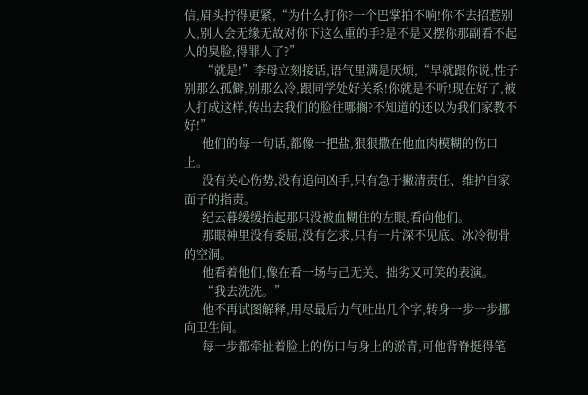信,眉头拧得更紧,“为什么打你?一个巴掌拍不响!你不去招惹别人,别人会无缘无故对你下这么重的手?是不是又摆你那副看不起人的臭脸,得罪人了?”
      “就是!”李母立刻接话,语气里满是厌烦,“早就跟你说,性子别那么孤僻,别那么冷,跟同学处好关系!你就是不听!现在好了,被人打成这样,传出去我们的脸往哪搁?不知道的还以为我们家教不好!”
      他们的每一句话,都像一把盐,狠狠撒在他血肉模糊的伤口上。
      没有关心伤势,没有追问凶手,只有急于撇清责任、维护自家面子的指责。
      纪云暮缓缓抬起那只没被血糊住的左眼,看向他们。
      那眼神里没有委屈,没有乞求,只有一片深不见底、冰冷彻骨的空洞。
      他看着他们,像在看一场与己无关、拙劣又可笑的表演。
      “我去洗洗。”
      他不再试图解释,用尽最后力气吐出几个字,转身一步一步挪向卫生间。
      每一步都牵扯着脸上的伤口与身上的淤青,可他背脊挺得笔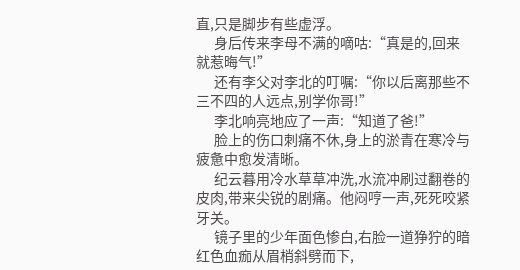直,只是脚步有些虚浮。
      身后传来李母不满的嘀咕:“真是的,回来就惹晦气!”
      还有李父对李北的叮嘱:“你以后离那些不三不四的人远点,别学你哥!”
      李北响亮地应了一声:“知道了爸!”
      脸上的伤口刺痛不休,身上的淤青在寒冷与疲惫中愈发清晰。
      纪云暮用冷水草草冲洗,水流冲刷过翻卷的皮肉,带来尖锐的剧痛。他闷哼一声,死死咬紧牙关。
      镜子里的少年面色惨白,右脸一道狰狞的暗红色血痂从眉梢斜劈而下,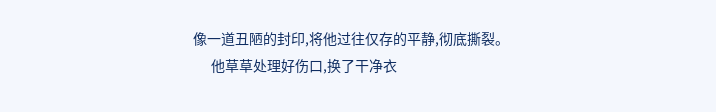像一道丑陋的封印,将他过往仅存的平静,彻底撕裂。
      他草草处理好伤口,换了干净衣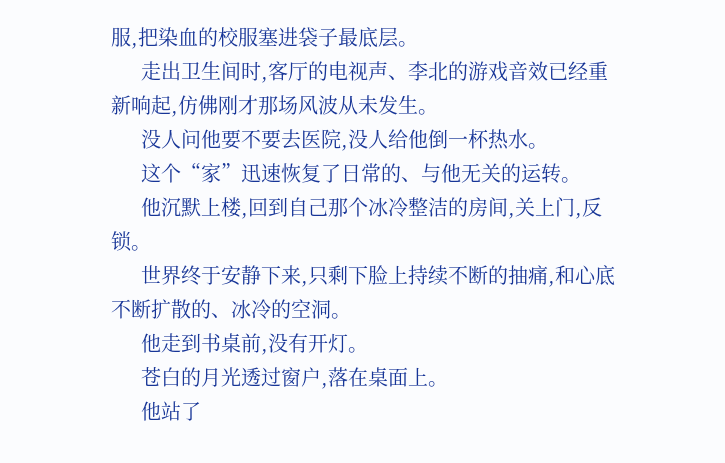服,把染血的校服塞进袋子最底层。
      走出卫生间时,客厅的电视声、李北的游戏音效已经重新响起,仿佛刚才那场风波从未发生。
      没人问他要不要去医院,没人给他倒一杯热水。
      这个“家”迅速恢复了日常的、与他无关的运转。
      他沉默上楼,回到自己那个冰冷整洁的房间,关上门,反锁。
      世界终于安静下来,只剩下脸上持续不断的抽痛,和心底不断扩散的、冰冷的空洞。
      他走到书桌前,没有开灯。
      苍白的月光透过窗户,落在桌面上。
      他站了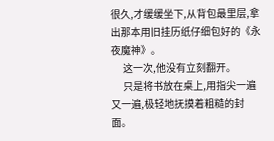很久,才缓缓坐下,从背包最里层,拿出那本用旧挂历纸仔细包好的《永夜魔神》。
      这一次,他没有立刻翻开。
      只是将书放在桌上,用指尖一遍又一遍,极轻地抚摸着粗糙的封面。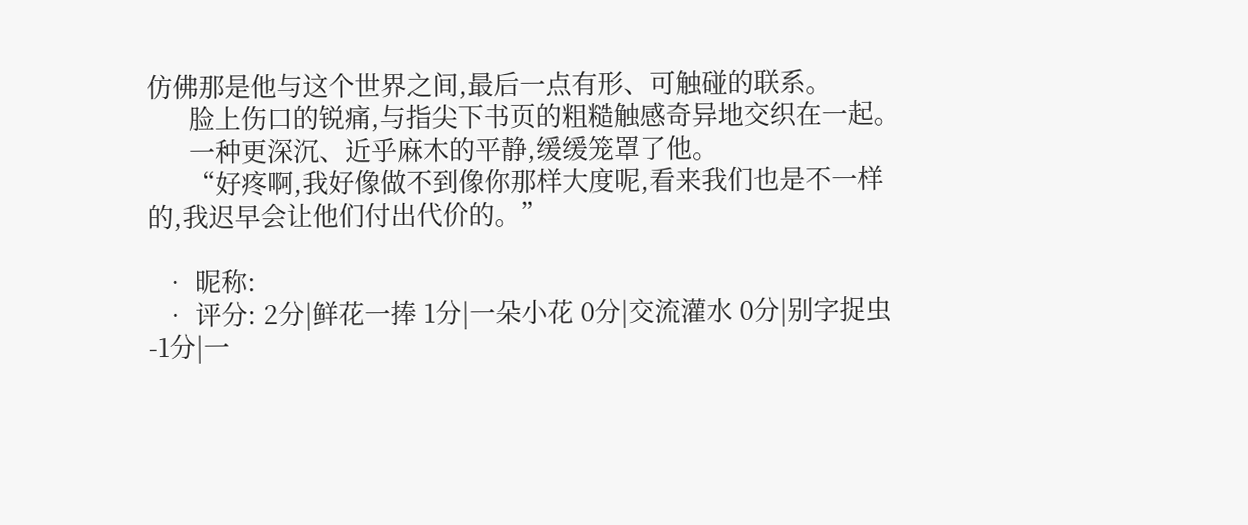仿佛那是他与这个世界之间,最后一点有形、可触碰的联系。
      脸上伤口的锐痛,与指尖下书页的粗糙触感奇异地交织在一起。
      一种更深沉、近乎麻木的平静,缓缓笼罩了他。
      “好疼啊,我好像做不到像你那样大度呢,看来我们也是不一样的,我迟早会让他们付出代价的。”

  • 昵称:
  • 评分: 2分|鲜花一捧 1分|一朵小花 0分|交流灌水 0分|别字捉虫 -1分|一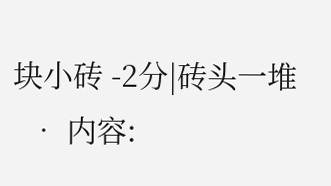块小砖 -2分|砖头一堆
  • 内容: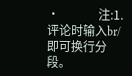•             注:1.评论时输入br/即可换行分段。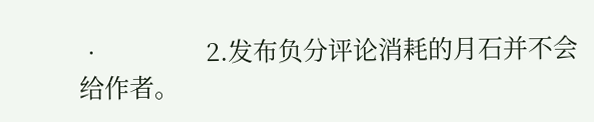•                 2.发布负分评论消耗的月石并不会给作者。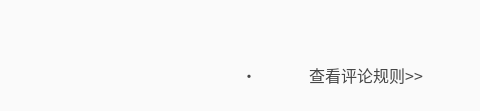•             查看评论规则>>